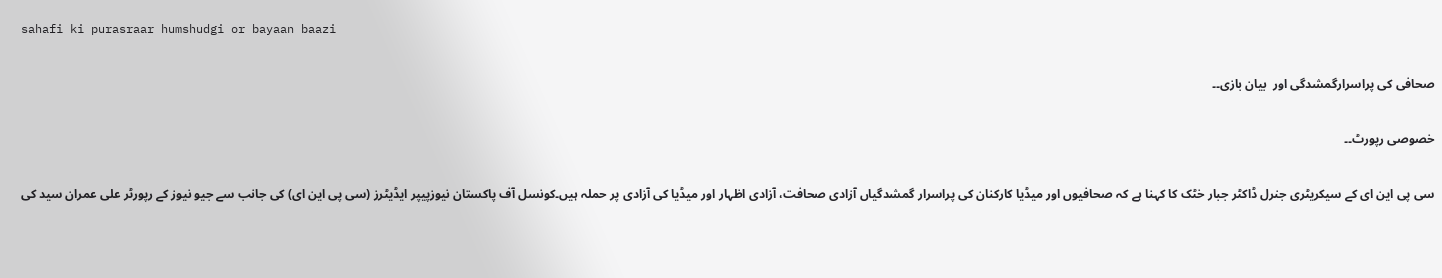sahafi ki purasraar humshudgi or bayaan baazi

صحافی کی پراسرارگمشدگی اور  بیان بازی۔۔

خصوصی رپورٹ۔۔

سی پی این ای کے سیکریٹری جنرل ڈاکٹر جبار خٹک کا کہنا ہے کہ صحافیوں اور میڈیا کارکنان کی پراسرار گمشدگیاں آزادی صحافت، آزادی اظہار اور میڈیا کی آزادی پر حملہ ہیں۔کونسل آف پاکستان نیوزپیپر ایڈیٹرز (سی پی این ای) کی جانب سے جیو نیوز کے رپورٹر علی عمران سید کی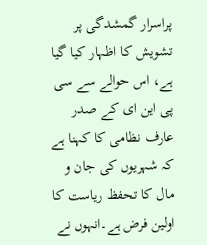پراسرار گمشدگی پر تشویش کا اظہار کیا گیا ہے، اس حوالے سے سی پی این ای کے صدر عارف نظامی کا کہنا ہے کہ شہریوں کی جان و مال کا تحفظ ریاست کا اولین فرض ہے۔انہوں نے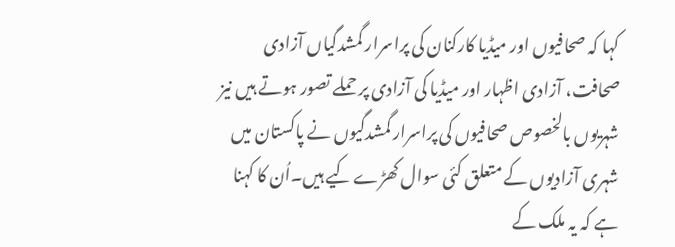کہا کہ صحافیوں اور میڈیا کارکنان کی پراسرار گمشدگیاں آزادی صحافت، آزادی اظہار اور میڈیا کی آزادی پر حملے تصور ہوتے ہیں نیز شہریوں بالخصوص صحافیوں کی پراسرار گمشدگیوں نے پاکستان میں شہری آزادیوں کے متعلق کئی سوال کھڑے کیے ہیں۔اُن کا کہنا ہے کہ یہ ملک کے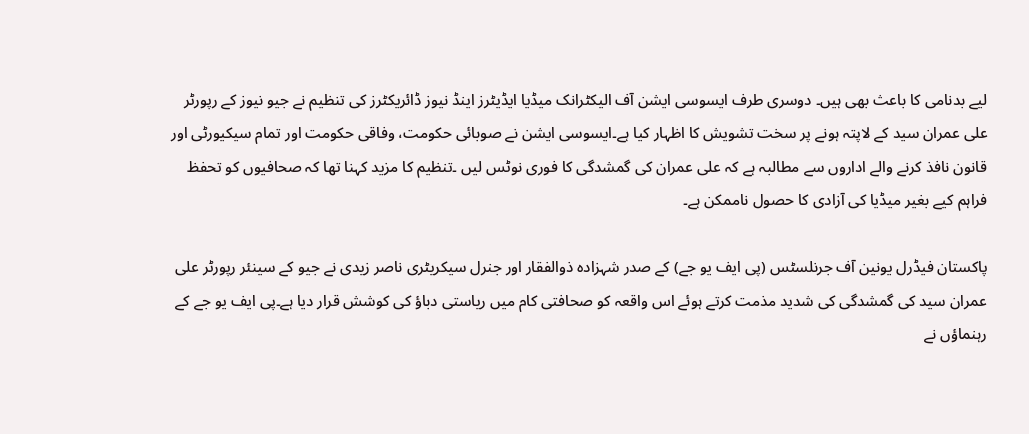لیے بدنامی کا باعث بھی ہیں۔ دوسری طرف ایسوسی ایشن آف الیکٹرانک میڈیا ایڈیٹرز اینڈ نیوز ڈائریکٹرز کی تنظیم نے جیو نیوز کے رپورٹر علی عمران سید کے لاپتہ ہونے پر سخت تشویش کا اظہار کیا ہے۔ایسوسی ایشن نے صوبائی حکومت، وفاقی حکومت اور تمام سیکیورٹی اور قانون نافذ کرنے والے اداروں سے مطالبہ ہے کہ علی عمران کی گمشدگی کا فوری نوٹس لیں ۔تنظیم کا مزید کہنا تھا کہ صحافیوں کو تحفظ فراہم کیے بغیر میڈیا کی آزادی کا حصول ناممکن ہے۔

پاکستان فیڈرل یونین آف جرنلسٹس (پی ایف یو جے) کے صدر شہزادہ ذوالفقار اور جنرل سیکریٹری ناصر زیدی نے جیو کے سینئر رپورٹر علی عمران سید کی گمشدگی کی شدید مذمت کرتے ہوئے اس واقعہ کو صحافتی کام میں ریاستی دباؤ کی کوشش قرار دیا ہے۔پی ایف یو جے کے رہنماؤں نے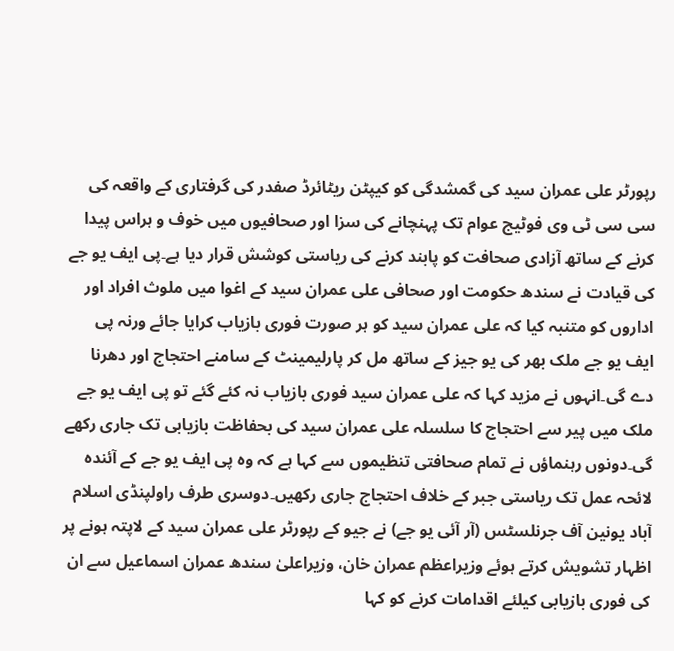رپورٹر علی عمران سید کی گمشدگی کو کیپٹن ریٹائرڈ صفدر کی گرفتاری کے واقعہ کی سی سی ٹی وی فوٹیج عوام تک پہنچانے کی سزا اور صحافیوں میں خوف و ہراس پیدا کرنے کے ساتھ آزادی صحافت کو پابند کرنے کی ریاستی کوشش قرار دیا ہے۔پی ایف یو جے کی قیادت نے سندھ حکومت اور صحافی علی عمران سید کے اغوا میں ملوث افراد اور اداروں کو متنبہ کیا کہ علی عمران سید کو ہر صورت فوری بازیاب کرایا جائے ورنہ پی ایف یو جے ملک بھر کی یو جیز کے ساتھ مل کر پارلیمینٹ کے سامنے احتجاج اور دھرنا دے گی۔انہوں نے مزید کہا کہ علی عمران سید فوری بازیاب نہ کئے گئے تو پی ایف یو جے ملک میں پیر سے احتجاج کا سلسلہ علی عمران سید کی بحفاظت بازیابی تک جاری رکھے گی۔دونوں رہنماؤں نے تمام صحافتی تنظیموں سے کہا ہے کہ وہ پی ایف یو جے کے آئندہ لائحہ عمل تک ریاستی جبر کے خلاف احتجاج جاری رکھیں۔دوسری طرف راولپنڈی اسلام آباد یونین آف جرنلسٹس (آر آئی یو جے) نے جیو کے رپورٹر علی عمران سید کے لاپتہ ہونے پر اظہار تشویش کرتے ہوئے وزیراعظم عمران خان، وزیراعلیٰ سندھ عمران اسماعیل سے ان کی فوری بازیابی کیلئے اقدامات کرنے کو کہا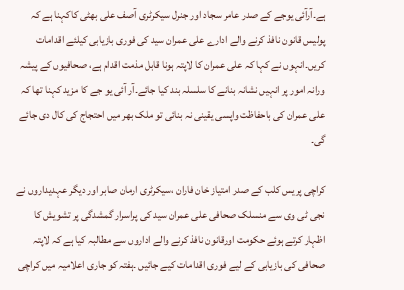ہے۔آرآئی یوجے کے صدر عامر سجاد اور جنرل سیکرٹری آصف علی بھٹی کاکہنا ہے کہ پولیس قانون نافذ کرنے والے ادارے علی عمران سید کی فوری بازیابی کیلئے اقدامات کریں۔انہوں نے کہا کہ علی عمران کا لاپتہ ہونا قابل مذمت اقدام ہے، صحافیوں کے پیشہ ورانہ امور پر انہیں نشانہ بنانے کا سلسلہ بند کیا جائے۔آر آئی یو جے کا مزید کہنا تھا کہ علی عمران کی باحفاظت واپسی یقینی نہ بنائی تو ملک بھر میں احتجاج کی کال دی جائے گی۔

کراچی پریس کلب کے صدر امتیاز خان فاران ،سیکرٹری ارمان صابر اور دیگر عہدیداروں نے نجی ٹی وی سے منسلک صحافی علی عمران سید کی پراسرار گمشدگی پر تشویش کا اظہار کرتے ہوئے حکومت اورقانون نافذ کرنے والے اداروں سے مطالبہ کیا ہے کہ لاپتہ صحافی کی بازیابی کے لیے فوری اقدامات کیے جائیں ۔ہفتہ کو جاری اعلامیہ میں کراچی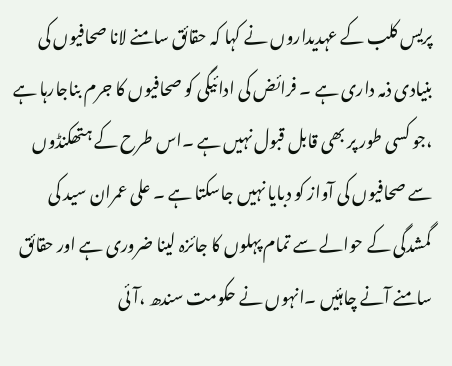پریس کلب کے عہدیداروں نے کہا کہ حقائق سامنے لانا صحافیوں کی بنیادی ذمہ داری ہے ۔ فرائض کی ادائیگی کو صحافیوں کا جرم بناجارہا ہے ،جو کسی طور پر بھی قابل قبول نہیں ہے ۔اس طرح کے ہتھکنڈوں سے صحافیوں کی آواز کو دبایا نہیں جاسکتا ہے ۔ علی عمران سید کی گمشدگی کے حوالے سے تمام پہلوں کا جائزہ لینا ضروری ہے اور حقائق سامنے آنے چاہئیں ۔انہوں نے حکومت سندھ ،آئی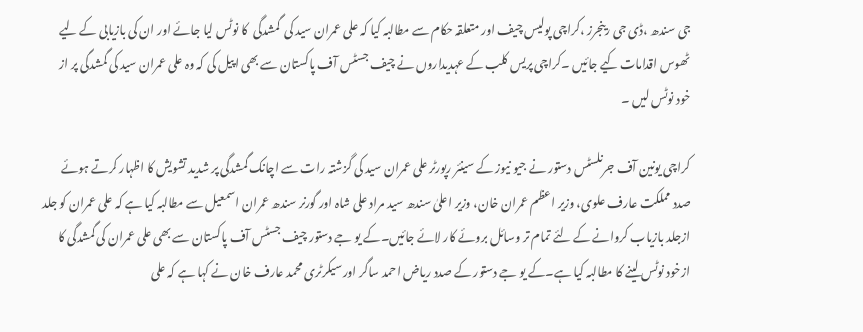جی سندھ ،ڈی جی رینجرز ،کراچی پولیس چیف اور متعلقہ حکام سے مطالبہ کیا کہ علی عمران سید کی  گمشدگی  کا نوٹس لیا جائے اور ان کی بازیابی کے لیے ٹھوس اقدامات کیے جائیں ۔کراچی پریس کلب کے عہدیداروں نے چیف جسٹس آف پاکستان سے بھی اپیل کی کہ وہ علی عمران سید کی گمشدگی پر از خود نوٹس لیں ۔

کراچی یونین آف جرنلسٹس دستور نے جیو نیوز کے سینئر رپورٹر علی عمران سید کی گزشتہ رات سے اچانک گمشدگی پر شدید تشویش کا اظہار کرتے ہوئے صدد مملکت عارف علوی، وزیر اعظم عمران خان، وزیر اعلیٰ سندھ سید مراد علی شاہ اور گورنر سندھ عمران اسمعیل سے مطالبہ کیا ہے کہ علی عمران کو جلد ازجلد بازیاب کروانے کے لئے تمام تر وسائل بروئے کار لائے جائیں۔کے یو جے دستور چیف جسٹس آف پاکستان سے بھی علی عمران کی گمشدگی کا ازخود نوٹس لینے کا مطالبہ کیا ہے۔کے یو جے دستور کے صدد ریاض احمد ساگر اور سیکرٹری محمد عارف خان نے کہا ہے کہ علی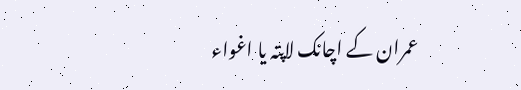عمران کے اچانک لاپتہ یا اغواء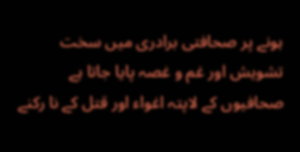ہونے پر صحافتی برادری میں سخت تشویش اور غم و غصہ پایا جاتا ہے صحافیوں کے لاپتہ اغواء اور قتل کے نا رکنے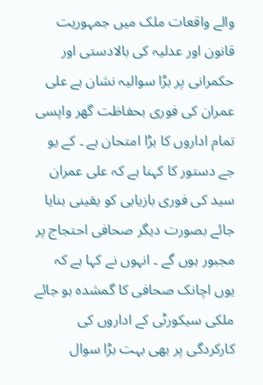والے واقعات ملک میں جمہوریت قانون اور عدلیہ کی بالادستی اور حکمرانی پر بڑا سوالیہ نشان ہے علی عمران کی فوری بحفاظت گھر واپسی تمام اداروں کا بڑا امتحان ہے ۔ کے یو جے دستور کا کہنا ہے کہ علی عمران سید کی فوری بازیابی کو یقینی بنایا جائے بصورت دیگر صحافی احتجاج پر مجبور ہوں گے ۔ انہوں نے کہا ہے کہ یوں اچانک صحافی کا گمشدہ ہو جائے ملکی سیکورٹی کے اداروں کی کارکردگی پر بھی بہت بڑا سوال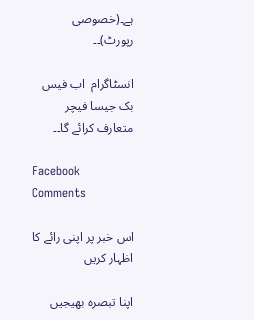ہے۔(خصوصی رپورٹ)۔۔

انسٹاگرام  اب فیس بک جیسا فیچر متعارف کرائے گا۔۔

Facebook Comments

اس خبر پر اپنی رائے کا اظہار کریں

اپنا تبصرہ بھیجیں